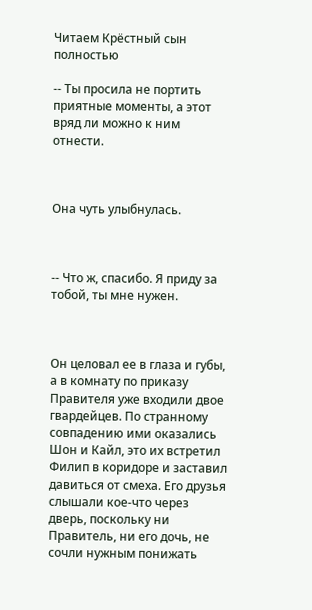Читаем Крёстный сын полностью

-- Ты просила не портить приятные моменты, а этот вряд ли можно к ним отнести.



Она чуть улыбнулась.



-- Что ж, спасибо. Я приду за тобой, ты мне нужен.



Он целовал ее в глаза и губы, а в комнату по приказу Правителя уже входили двое гвардейцев. По странному совпадению ими оказались Шон и Кайл, это их встретил Филип в коридоре и заставил давиться от смеха. Его друзья слышали кое-что через дверь, поскольку ни Правитель, ни его дочь, не сочли нужным понижать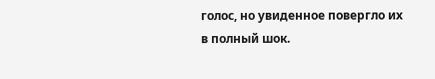голос, но увиденное повергло их в полный шок.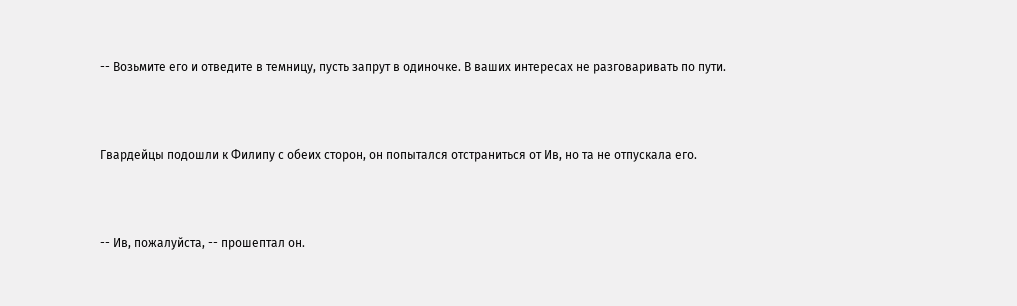-- Возьмите его и отведите в темницу, пусть запрут в одиночке. В ваших интересах не разговаривать по пути.



Гвардейцы подошли к Филипу с обеих сторон, он попытался отстраниться от Ив, но та не отпускала его.



-- Ив, пожалуйста, -- прошептал он.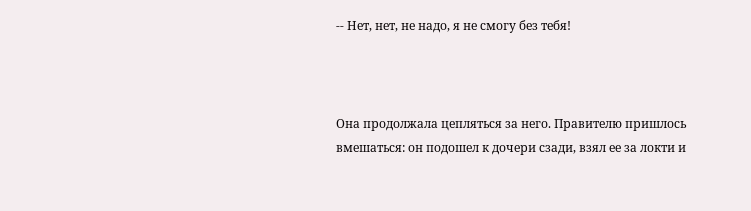-- Нет, нет, не надо, я не смогу без тебя!



Она продолжала цепляться за него. Правителю пришлось вмешаться: он подошел к дочери сзади, взял ее за локти и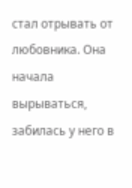стал отрывать от любовника. Она начала вырываться, забилась у него в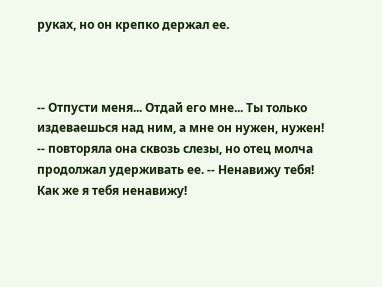руках, но он крепко держал ее.



-- Отпусти меня... Отдай его мне... Ты только издеваешься над ним, а мне он нужен, нужен! -- повторяла она сквозь слезы, но отец молча продолжал удерживать ее. -- Ненавижу тебя! Как же я тебя ненавижу!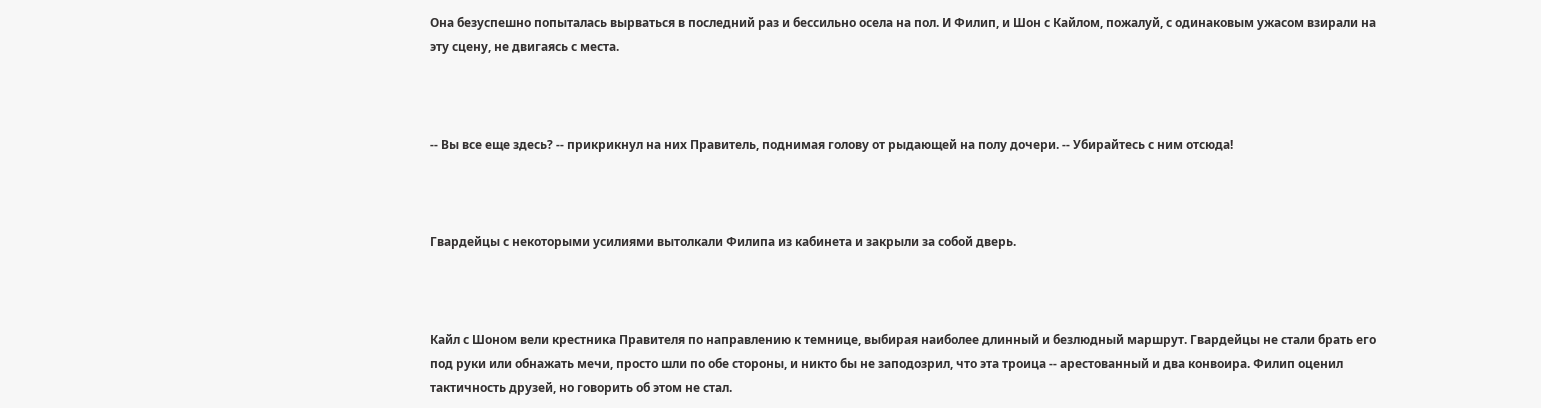Она безуспешно попыталась вырваться в последний раз и бессильно осела на пол. И Филип, и Шон с Кайлом, пожалуй, с одинаковым ужасом взирали на эту сцену, не двигаясь с места.



-- Вы все еще здесь? -- прикрикнул на них Правитель, поднимая голову от рыдающей на полу дочери. -- Убирайтесь с ним отсюда!



Гвардейцы с некоторыми усилиями вытолкали Филипа из кабинета и закрыли за собой дверь.



Кайл с Шоном вели крестника Правителя по направлению к темнице, выбирая наиболее длинный и безлюдный маршрут. Гвардейцы не стали брать его под руки или обнажать мечи, просто шли по обе стороны, и никто бы не заподозрил, что эта троица -- арестованный и два конвоира. Филип оценил тактичность друзей, но говорить об этом не стал.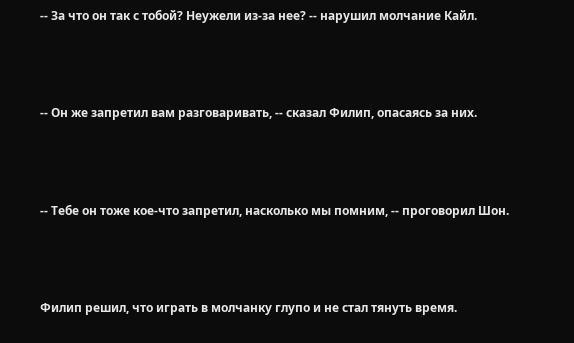-- За что он так с тобой? Неужели из-за нее? -- нарушил молчание Кайл.



-- Он же запретил вам разговаривать, -- сказал Филип, опасаясь за них.



-- Тебе он тоже кое-что запретил, насколько мы помним, -- проговорил Шон.



Филип решил, что играть в молчанку глупо и не стал тянуть время.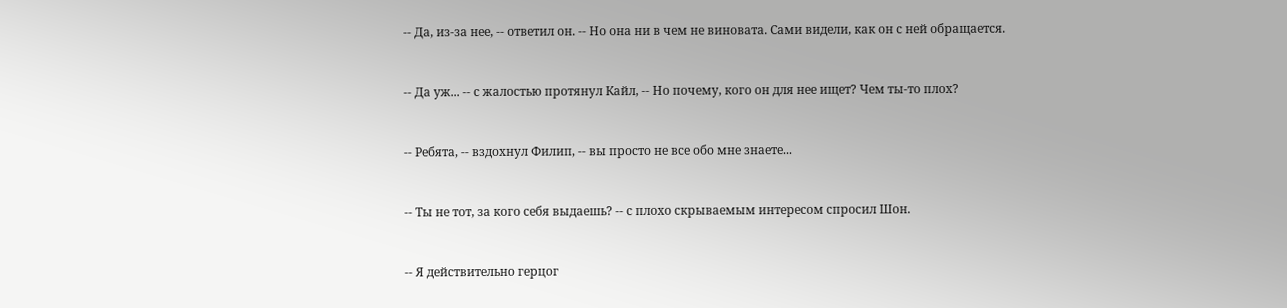-- Да, из-за нее, -- ответил он. -- Но она ни в чем не виновата. Сами видели, как он с ней обращается.



-- Да уж... -- с жалостью протянул Кайл, -- Но почему, кого он для нее ищет? Чем ты-то плох?



-- Ребята, -- вздохнул Филип, -- вы просто не все обо мне знаете...



-- Ты не тот, за кого себя выдаешь? -- с плохо скрываемым интересом спросил Шон.



-- Я действительно герцог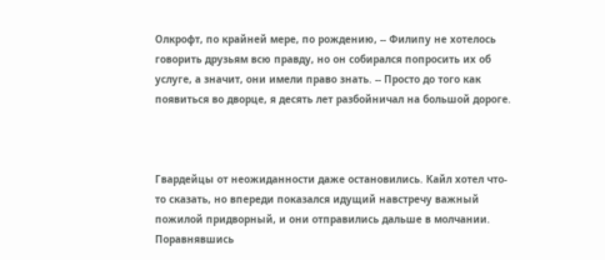Олкрофт, по крайней мере, по рождению, -- Филипу не хотелось говорить друзьям всю правду, но он собирался попросить их об услуге, а значит, они имели право знать. -- Просто до того как появиться во дворце, я десять лет разбойничал на большой дороге.



Гвардейцы от неожиданности даже остановились. Кайл хотел что-то сказать, но впереди показался идущий навстречу важный пожилой придворный, и они отправились дальше в молчании. Поравнявшись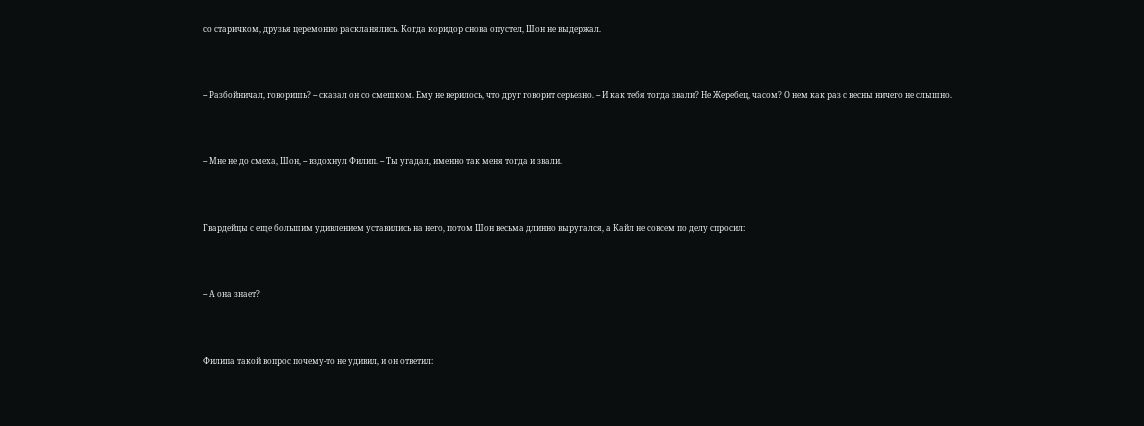со старичком, друзья церемонно раскланялись. Когда коридор снова опустел, Шон не выдержал.



-- Разбойничал, говоришь? -- сказал он со смешком. Ему не верилось, что друг говорит серьезно. -- И как тебя тогда звали? Не Жеребец, часом? О нем как раз с весны ничего не слышно.



-- Мне не до смеха, Шон, -- вздохнул Филип. -- Ты угадал, именно так меня тогда и звали.



Гвардейцы с еще большим удивлением уставились на него, потом Шон весьма длинно выругался, а Кайл не совсем по делу спросил:



-- А она знает?



Филипа такой вопрос почему-то не удивил, и он ответил: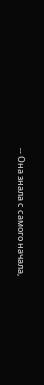-- Она знала с самого начала,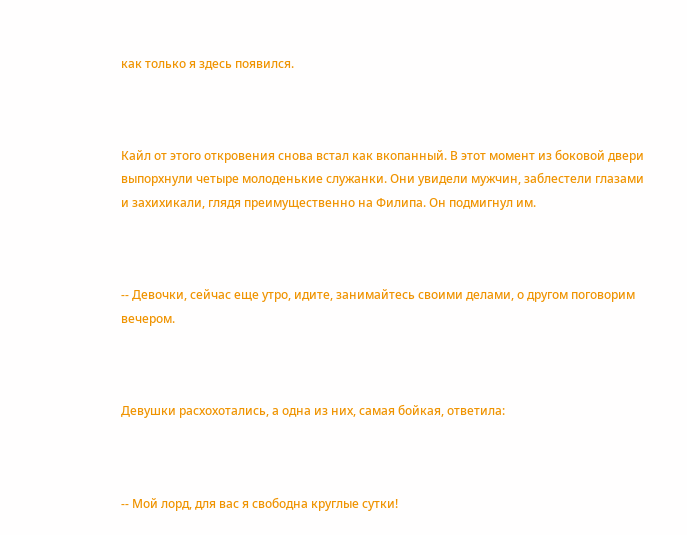как только я здесь появился.



Кайл от этого откровения снова встал как вкопанный. В этот момент из боковой двери выпорхнули четыре молоденькие служанки. Они увидели мужчин, заблестели глазами и захихикали, глядя преимущественно на Филипа. Он подмигнул им.



-- Девочки, сейчас еще утро, идите, занимайтесь своими делами, о другом поговорим вечером.



Девушки расхохотались, а одна из них, самая бойкая, ответила:



-- Мой лорд, для вас я свободна круглые сутки!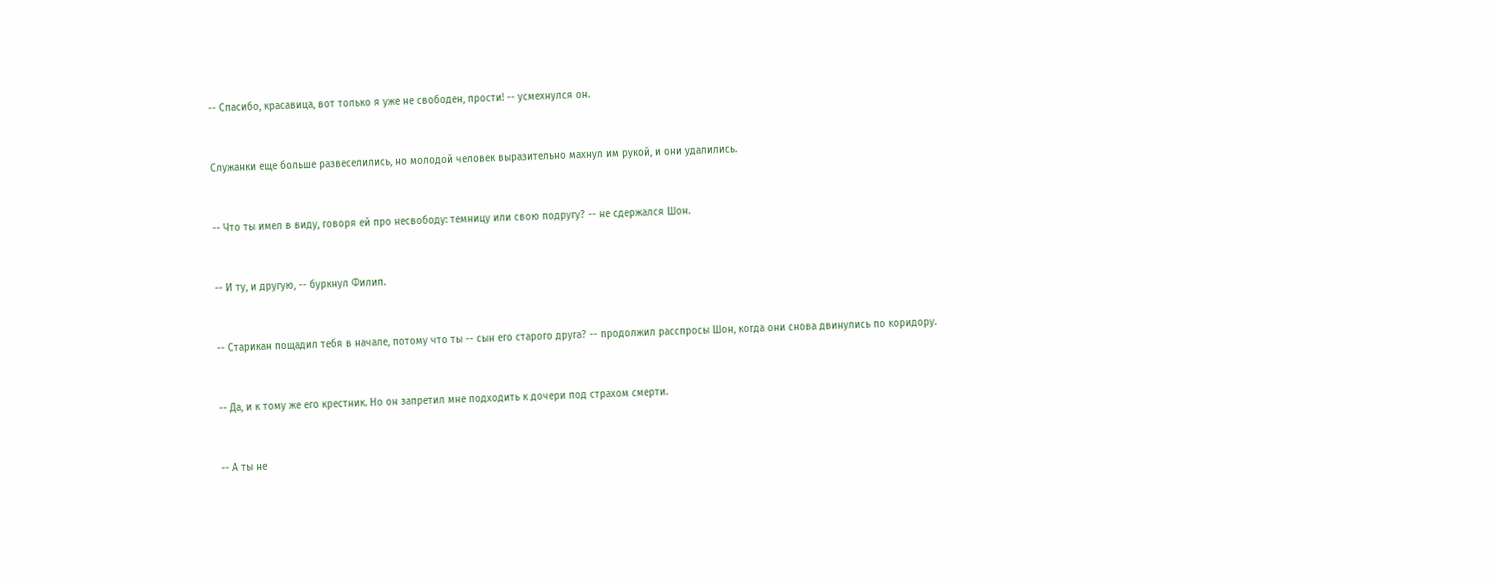-- Спасибо, красавица, вот только я уже не свободен, прости! -- усмехнулся он.



Служанки еще больше развеселились, но молодой человек выразительно махнул им рукой, и они удалились.



-- Что ты имел в виду, говоря ей про несвободу: темницу или свою подругу? -- не сдержался Шон.



-- И ту, и другую, -- буркнул Филип.



-- Старикан пощадил тебя в начале, потому что ты -- сын его старого друга? -- продолжил расспросы Шон, когда они снова двинулись по коридору.



-- Да, и к тому же его крестник. Но он запретил мне подходить к дочери под страхом смерти.



-- А ты не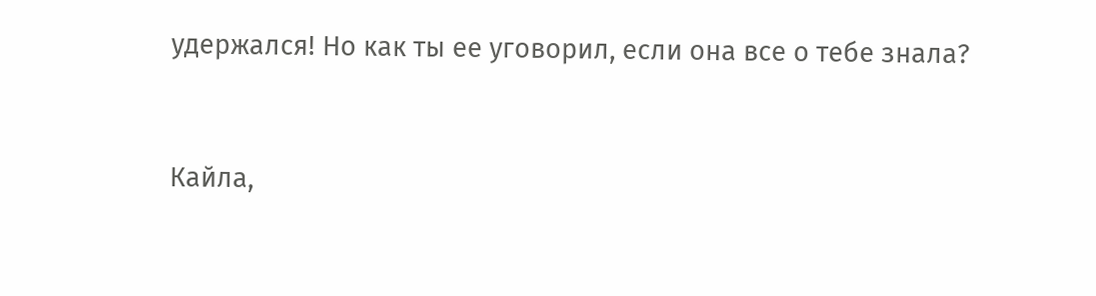удержался! Но как ты ее уговорил, если она все о тебе знала?



Кайла,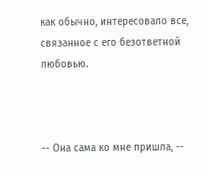как обычно, интересовало все, связанное с его безответной любовью.



-- Она сама ко мне пришла, --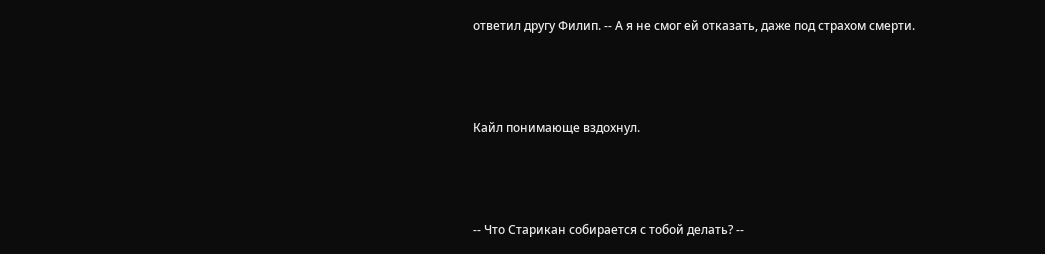ответил другу Филип. -- А я не смог ей отказать, даже под страхом смерти.



Кайл понимающе вздохнул.



-- Что Старикан собирается с тобой делать? --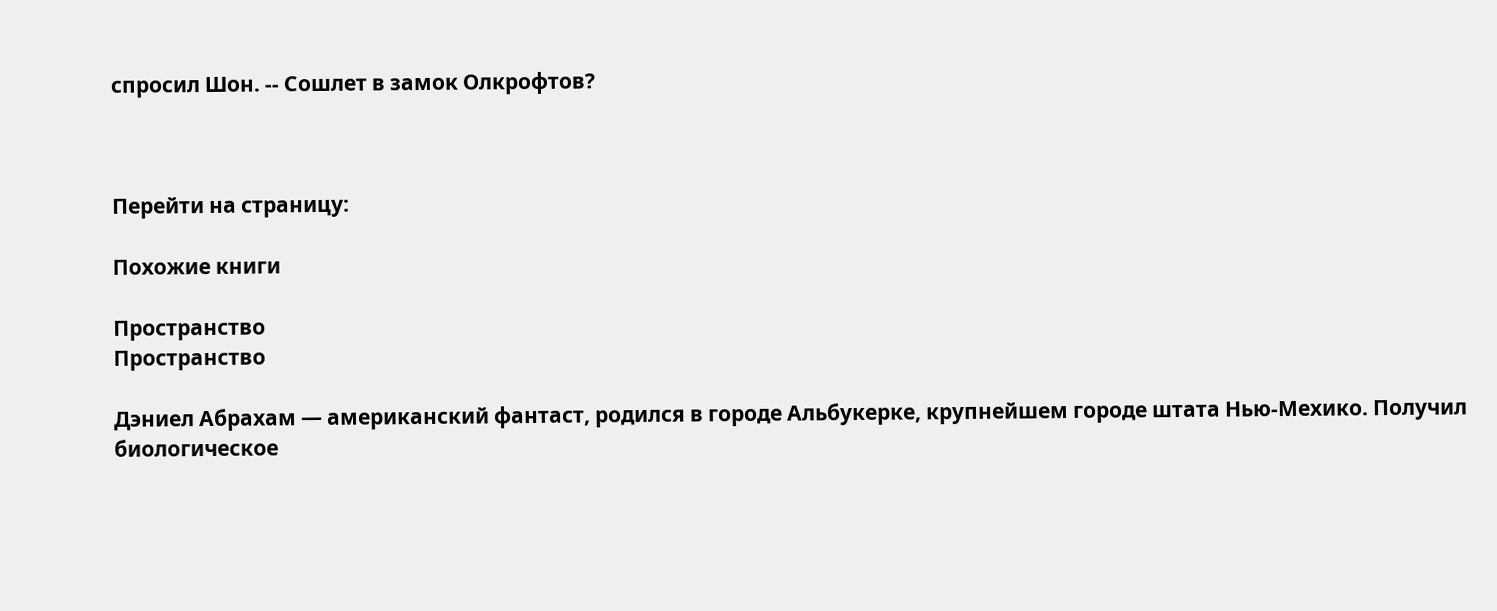спросил Шон. -- Сошлет в замок Олкрофтов?



Перейти на страницу:

Похожие книги

Пространство
Пространство

Дэниел Абрахам — американский фантаст, родился в городе Альбукерке, крупнейшем городе штата Нью-Мехико. Получил биологическое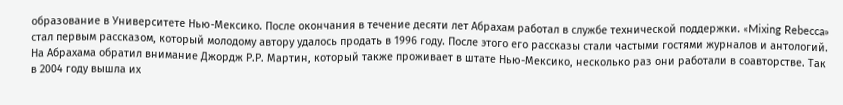образование в Университете Нью-Мексико. После окончания в течение десяти лет Абрахам работал в службе технической поддержки. «Mixing Rebecca» стал первым рассказом, который молодому автору удалось продать в 1996 году. После этого его рассказы стали частыми гостями журналов и антологий. На Абрахама обратил внимание Джордж Р.Р. Мартин, который также проживает в штате Нью-Мексико, несколько раз они работали в соавторстве. Так в 2004 году вышла их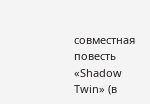совместная повесть «Shadow Twin» (в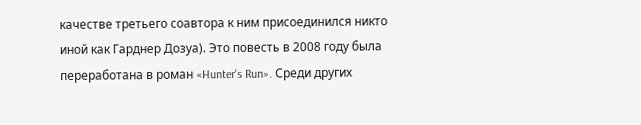качестве третьего соавтора к ним присоединился никто иной как Гарднер Дозуа). Это повесть в 2008 году была переработана в роман «Hunter's Run». Среди других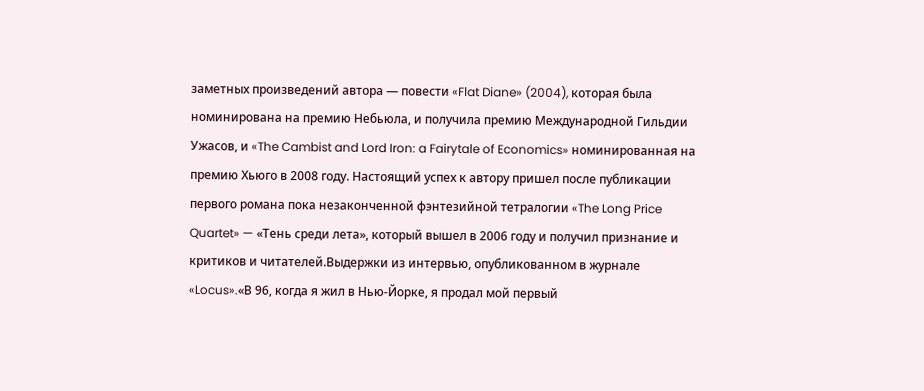заметных произведений автора — повести «Flat Diane» (2004), которая была номинирована на премию Небьюла, и получила премию Международной Гильдии Ужасов, и «The Cambist and Lord Iron: a Fairytale of Economics» номинированная на премию Хьюго в 2008 году. Настоящий успех к автору пришел после публикации первого романа пока незаконченной фэнтезийной тетралогии «The Long Price Quartet» — «Тень среди лета», который вышел в 2006 году и получил признание и критиков и читателей.Выдержки из интервью, опубликованном в журнале «Locus».«В 96, когда я жил в Нью-Йорке, я продал мой первый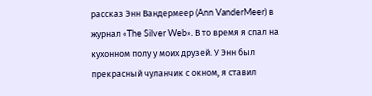рассказ Энн Вандермеер (Ann VanderMeer) в журнал «The Silver Web». В то время я спал на кухонном полу у моих друзей. У Энн был прекрасный чуланчик с окном, я ставил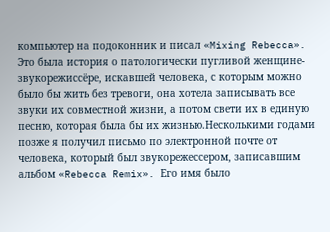компьютер на подоконник и писал «Mixing Rebecca». Это была история о патологически пугливой женщине-звукорежиссёре, искавшей человека, с которым можно было бы жить без тревоги, она хотела записывать все звуки их совместной жизни, а потом свети их в единую песню, которая была бы их жизнью.Несколькими годами позже я получил письмо по электронной почте от человека, который был звукорежессером, записавшим альбом «Rebecca Remix». Его имя было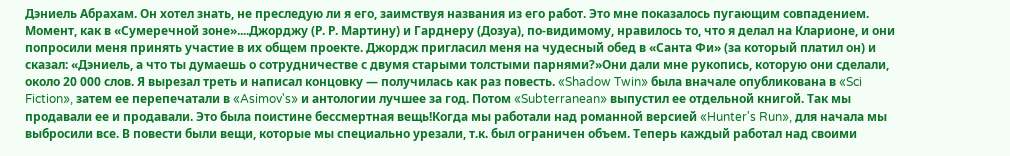Дэниель Абрахам. Он хотел знать, не преследую ли я его, заимствуя названия из его работ. Это мне показалось пугающим совпадением. Момент, как в «Сумеречной зоне»....Джорджу (Р. Р. Мартину) и Гарднеру (Дозуа), по-видимому, нравилось то, что я делал на Кларионе, и они попросили меня принять участие в их общем проекте. Джордж пригласил меня на чудесный обед в «Санта Фи» (за который платил он) и сказал: «Дэниель, а что ты думаешь о сотрудничестве с двумя старыми толстыми парнями?»Они дали мне рукопись, которую они сделали, около 20 000 слов. Я вырезал треть и написал концовку — получилась как раз повесть. «Shadow Twin» была вначале опубликована в «Sci Fiction», затем ее перепечатали в «Asimov's» и антологии лучшее за год. Потом «Subterranean» выпустил ее отдельной книгой. Так мы продавали ее и продавали. Это была поистине бессмертная вещь!Когда мы работали над романной версией «Hunter's Run», для начала мы выбросили все. В повести были вещи, которые мы специально урезали, т.к. был ограничен объем. Теперь каждый работал над своими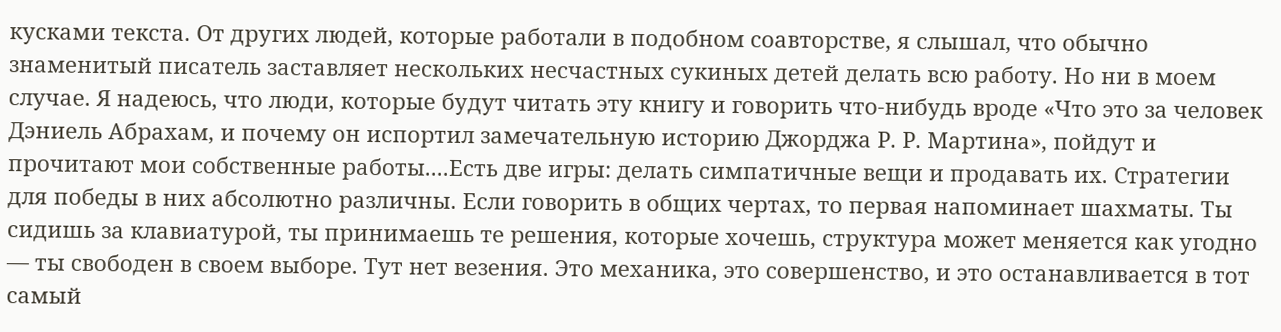кусками текста. От других людей, которые работали в подобном соавторстве, я слышал, что обычно знаменитый писатель заставляет нескольких несчастных сукиных детей делать всю работу. Но ни в моем случае. Я надеюсь, что люди, которые будут читать эту книгу и говорить что-нибудь вроде «Что это за человек Дэниель Абрахам, и почему он испортил замечательную историю Джорджа Р. Р. Мартина», пойдут и прочитают мои собственные работы....Есть две игры: делать симпатичные вещи и продавать их. Стратегии для победы в них абсолютно различны. Если говорить в общих чертах, то первая напоминает шахматы. Ты сидишь за клавиатурой, ты принимаешь те решения, которые хочешь, структура может меняется как угодно — ты свободен в своем выборе. Тут нет везения. Это механика, это совершенство, и это останавливается в тот самый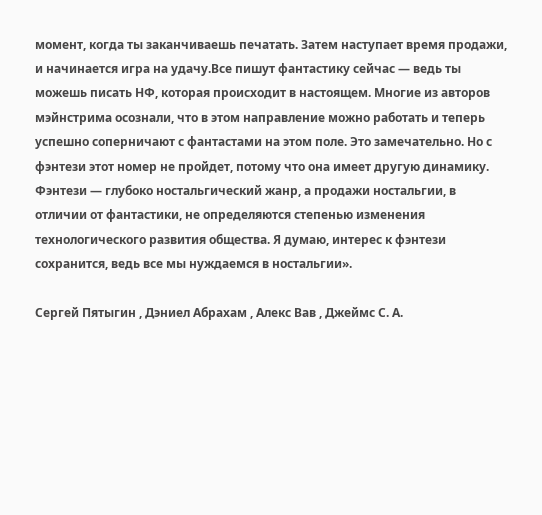момент, когда ты заканчиваешь печатать. Затем наступает время продажи, и начинается игра на удачу.Все пишут фантастику сейчас — ведь ты можешь писать НФ, которая происходит в настоящем. Многие из авторов мэйнстрима осознали, что в этом направление можно работать и теперь успешно соперничают с фантастами на этом поле. Это замечательно. Но с фэнтези этот номер не пройдет, потому что она имеет другую динамику. Фэнтези — глубоко ностальгический жанр, а продажи ностальгии, в отличии от фантастики, не определяются степенью изменения технологического развития общества. Я думаю, интерес к фэнтези сохранится, ведь все мы нуждаемся в ностальгии».

Сергей Пятыгин , Дэниел Абрахам , Алекс Вав , Джеймс С. А.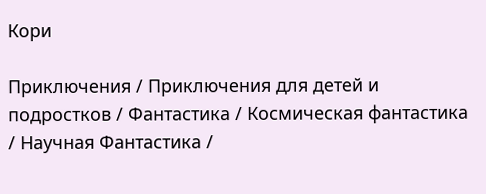Кори

Приключения / Приключения для детей и подростков / Фантастика / Космическая фантастика / Научная Фантастика /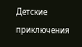Детские приключения